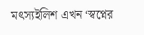মৎস্যইলিশ এখন ‘স্বপ্নের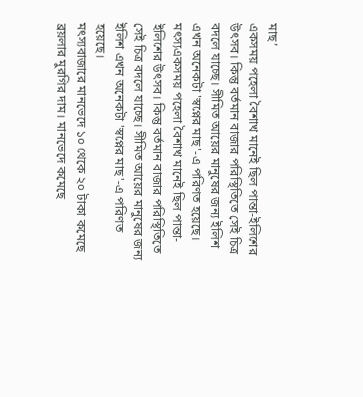মাছ’
একসময় পহেলা বৈশাখ মানেই ছিল পান্তা-ইলিশের উৎসব। কিন্তু বর্তমান বাজার পরিস্থিতিতে সেই চিত্র বদলে যাচ্ছে। সীমিত আয়ের মানুষের জন্য ইলিশ এখন অনেকটা 'স্বপ্নের মাছ'-এ পরিণত হয়েছে।
মৎস্যএকসময় পহেলা বৈশাখ মানেই ছিল পান্তা-ইলিশের উৎসব। কিন্তু বর্তমান বাজার পরিস্থিতিতে সেই চিত্র বদলে যাচ্ছে। সীমিত আয়ের মানুষের জন্য ইলিশ এখন অনেকটা 'স্বপ্নের মাছ'-এ পরিণত হয়েছে।
মৎস্যবাজারে মানভেদে ১০ থেকে ২০ টাকা কমেছে ব্রয়লার মুরগির দাম। মানভেদে কমেছে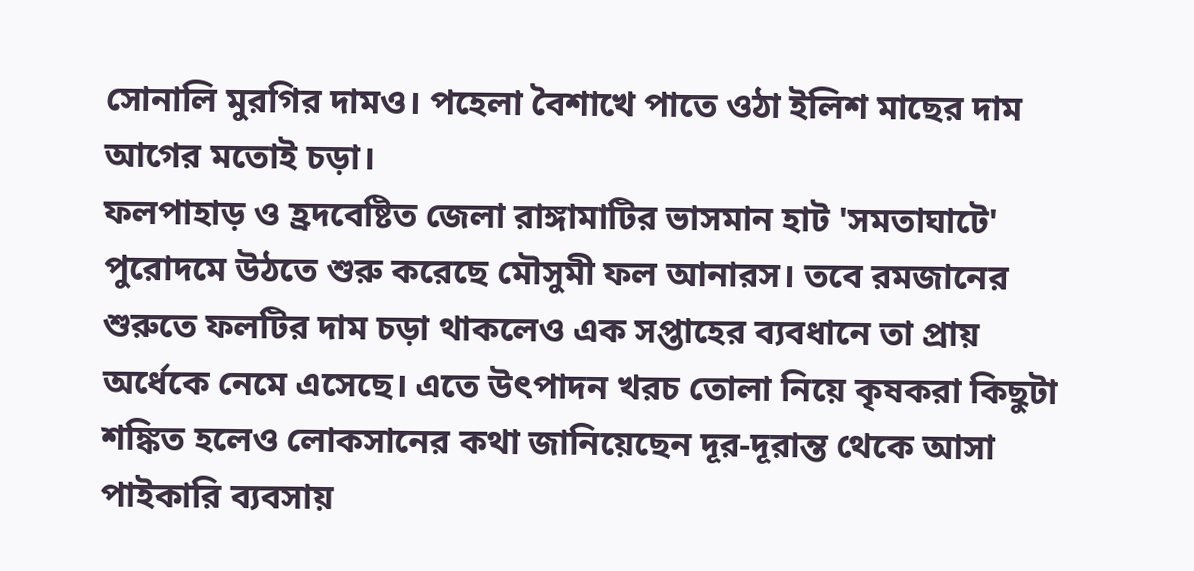সোনালি মুরগির দামও। পহেলা বৈশাখে পাতে ওঠা ইলিশ মাছের দাম আগের মতোই চড়া।
ফলপাহাড় ও হ্রদবেষ্টিত জেলা রাঙ্গামাটির ভাসমান হাট 'সমতাঘাটে' পুরোদমে উঠতে শুরু করেছে মৌসুমী ফল আনারস। তবে রমজানের শুরুতে ফলটির দাম চড়া থাকলেও এক সপ্তাহের ব্যবধানে তা প্রায় অর্ধেকে নেমে এসেছে। এতে উৎপাদন খরচ তোলা নিয়ে কৃষকরা কিছুটা শঙ্কিত হলেও লোকসানের কথা জানিয়েছেন দূর-দূরান্ত থেকে আসা পাইকারি ব্যবসায়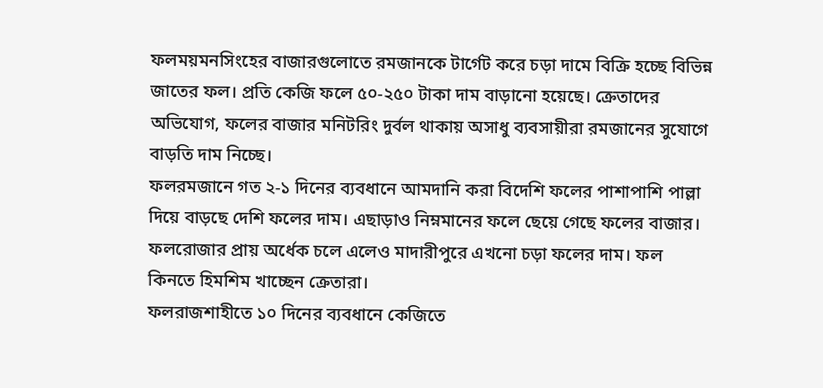ফলময়মনসিংহের বাজারগুলোতে রমজানকে টার্গেট করে চড়া দামে বিক্রি হচ্ছে বিভিন্ন জাতের ফল। প্রতি কেজি ফলে ৫০-২৫০ টাকা দাম বাড়ানো হয়েছে। ক্রেতাদের অভিযোগ, ফলের বাজার মনিটরিং দুর্বল থাকায় অসাধু ব্যবসায়ীরা রমজানের সুযোগে বাড়তি দাম নিচ্ছে।
ফলরমজানে গত ২-১ দিনের ব্যবধানে আমদানি করা বিদেশি ফলের পাশাপাশি পাল্লা দিয়ে বাড়ছে দেশি ফলের দাম। এছাড়াও নিম্নমানের ফলে ছেয়ে গেছে ফলের বাজার।
ফলরোজার প্রায় অর্ধেক চলে এলেও মাদারীপুরে এখনো চড়া ফলের দাম। ফল কিনতে হিমশিম খাচ্ছেন ক্রেতারা।
ফলরাজশাহীতে ১০ দিনের ব্যবধানে কেজিতে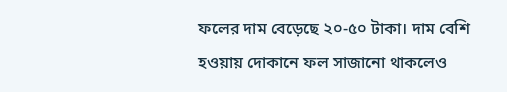ফলের দাম বেড়েছে ২০-৫০ টাকা। দাম বেশি হওয়ায় দোকানে ফল সাজানো থাকলেও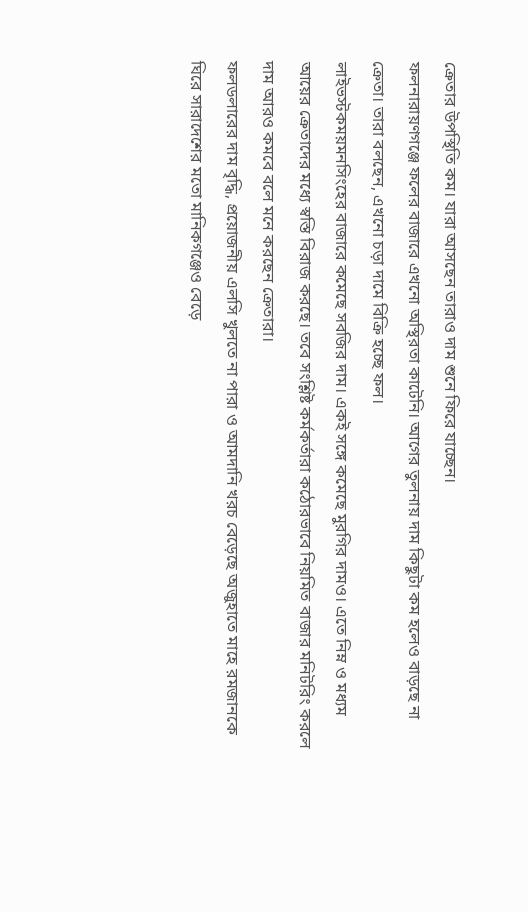ক্রেতার উপস্থিতি কম। যারা আসছেন তারাও দাম শুনে ফিরে যাচ্ছেন।
ফলনারায়ণগঞ্জে ফলের বাজারে এখনো অস্থিরতা কাটেনি। আগের তুলনায় দাম কিছুটা কম হলেও বাড়ছে না ক্রেতা। তারা বলছেন, এখনো চড়া দামে বিক্রি হচ্ছে ফল।
লাইভস্টকময়মনসিংহের বাজারে কমেছে সবজির দাম। একই সঙ্গে কমেছে মুরগির দামও। এতে নিম্ন ও মধ্যম আয়ের ক্রেতাদের মধ্যে স্বস্তি বিরাজ করছে। তবে সংশ্লিষ্ট কর্মকর্তারা কঠোরভাবে নিয়মিত বাজার মনিটরিং করলে দাম আরও কমবে বলে মনে করছেন ক্রেতারা।
ফলডলারের দাম বৃদ্ধি, প্রয়োজনীয় এলসি খুলতে না পারা ও আমদানি খরচ বেড়েছে অজুহাতে মাহে রমজানকে ঘিরে সারাদেশের মতো মানিকগঞ্জেও বেড়ে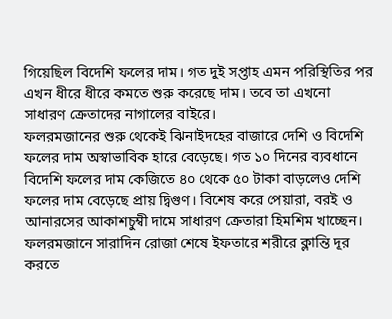গিয়েছিল বিদেশি ফলের দাম। গত দুই সপ্তাহ এমন পরিস্থিতির পর এখন ধীরে ধীরে কমতে শুরু করেছে দাম। তবে তা এখনো সাধারণ ক্রেতাদের নাগালের বাইরে।
ফলরমজানের শুরু থেকেই ঝিনাইদহের বাজারে দেশি ও বিদেশি ফলের দাম অস্বাভাবিক হারে বেড়েছে। গত ১০ দিনের ব্যবধানে বিদেশি ফলের দাম কেজিতে ৪০ থেকে ৫০ টাকা বাড়লেও দেশি ফলের দাম বেড়েছে প্রায় দ্বিগুণ। বিশেষ করে পেয়ারা, বরই ও আনারসের আকাশচুম্বী দামে সাধারণ ক্রেতারা হিমশিম খাচ্ছেন।
ফলরমজানে সারাদিন রোজা শেষে ইফতারে শরীরে ক্লান্তি দূর করতে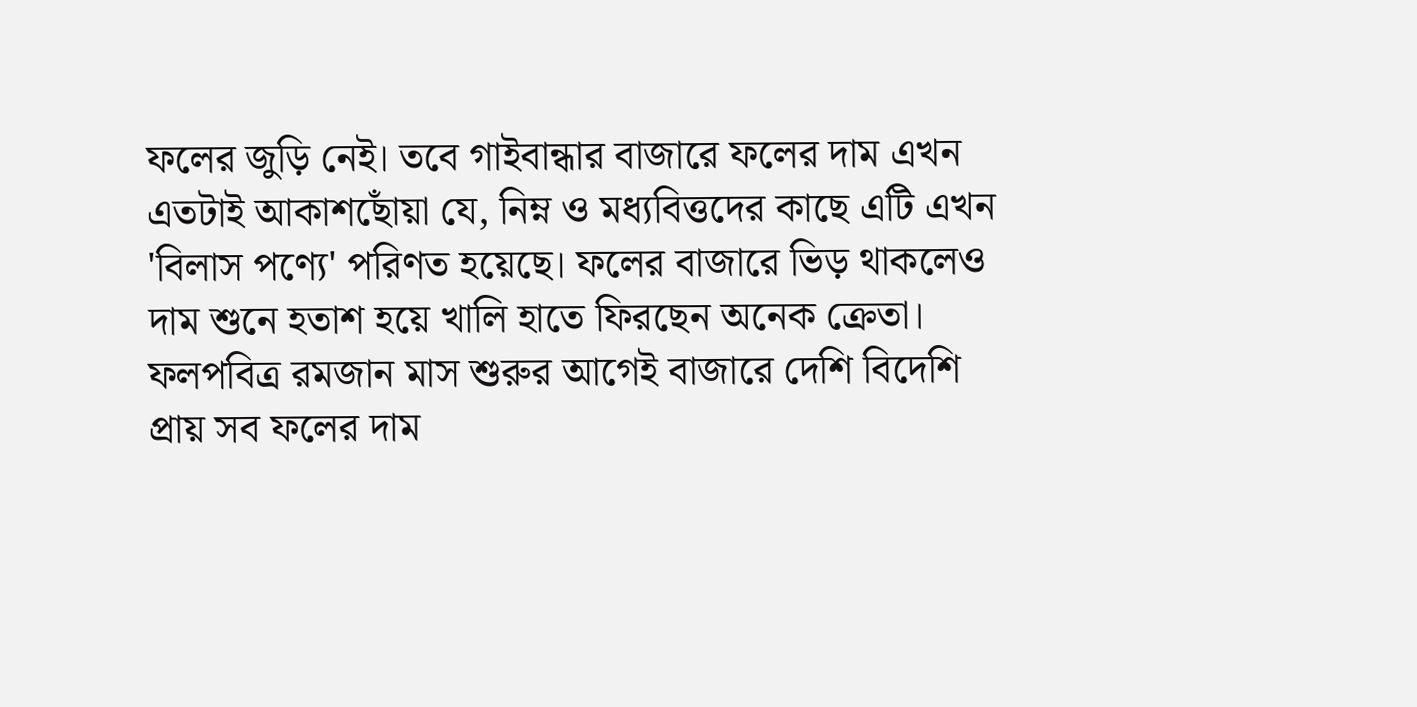ফলের জুড়ি নেই। তবে গাইবান্ধার বাজারে ফলের দাম এখন এতটাই আকাশছোঁয়া যে, নিম্ন ও মধ্যবিত্তদের কাছে এটি এখন 'বিলাস পণ্যে' পরিণত হয়েছে। ফলের বাজারে ভিড় থাকলেও দাম শুনে হতাশ হয়ে খালি হাতে ফিরছেন অনেক ক্রেতা।
ফলপবিত্র রমজান মাস শুরুর আগেই বাজারে দেশি বিদেশি প্রায় সব ফলের দাম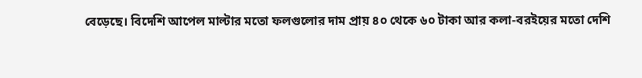বেড়েছে। বিদেশি আপেল মাল্টার মতো ফলগুলোর দাম প্রায় ৪০ থেকে ৬০ টাকা আর কলা-বরইয়ের মতো দেশি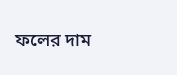ফলের দাম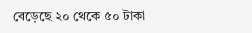বেড়েছে ২০ থেকে ৫০ টাকা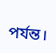পর্যন্ত।